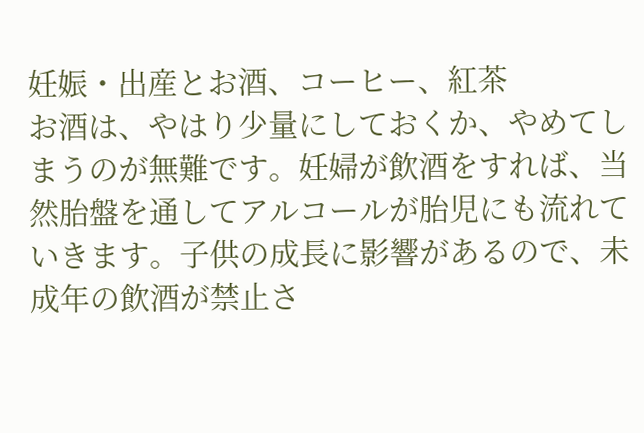妊娠・出産とお酒、コーヒー、紅茶
お酒は、やはり少量にしておくか、やめてしまうのが無難です。妊婦が飲酒をすれば、当然胎盤を通してアルコールが胎児にも流れていきます。子供の成長に影響があるので、未成年の飲酒が禁止さ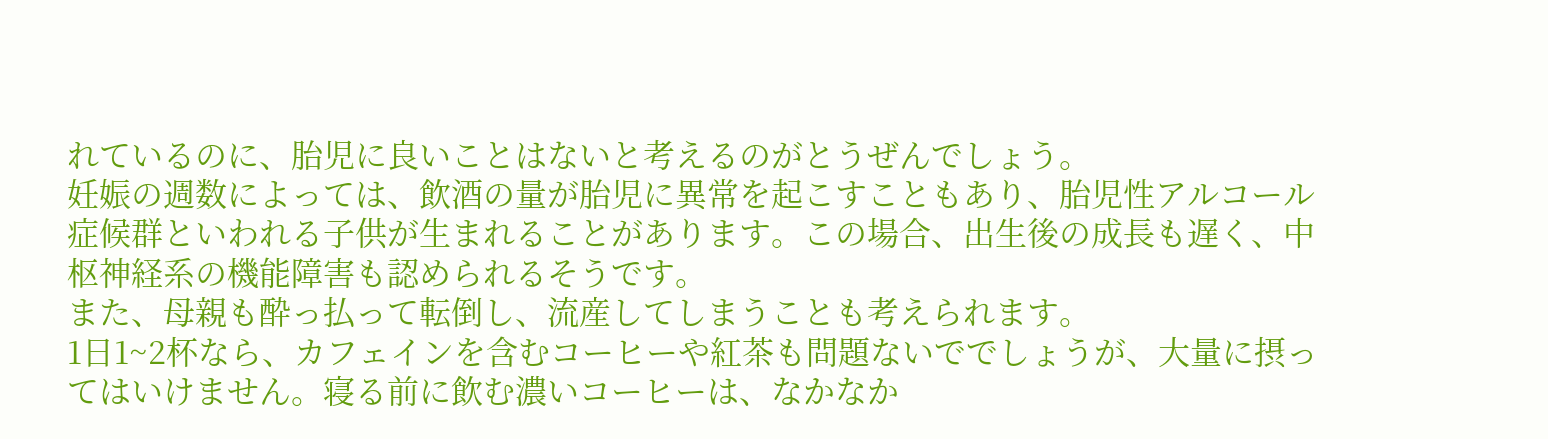れているのに、胎児に良いことはないと考えるのがとうぜんでしょう。
妊娠の週数によっては、飲酒の量が胎児に異常を起こすこともあり、胎児性アルコール症候群といわれる子供が生まれることがあります。この場合、出生後の成長も遅く、中枢神経系の機能障害も認められるそうです。
また、母親も酔っ払って転倒し、流産してしまうことも考えられます。
1日1~2杯なら、カフェインを含むコーヒーや紅茶も問題ないででしょうが、大量に摂ってはいけません。寝る前に飲む濃いコーヒーは、なかなか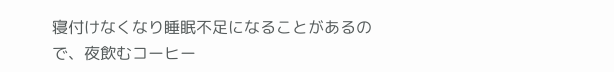寝付けなくなり睡眠不足になることがあるので、夜飲むコーヒー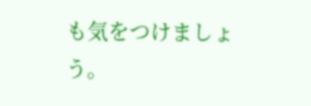も気をつけましょう。